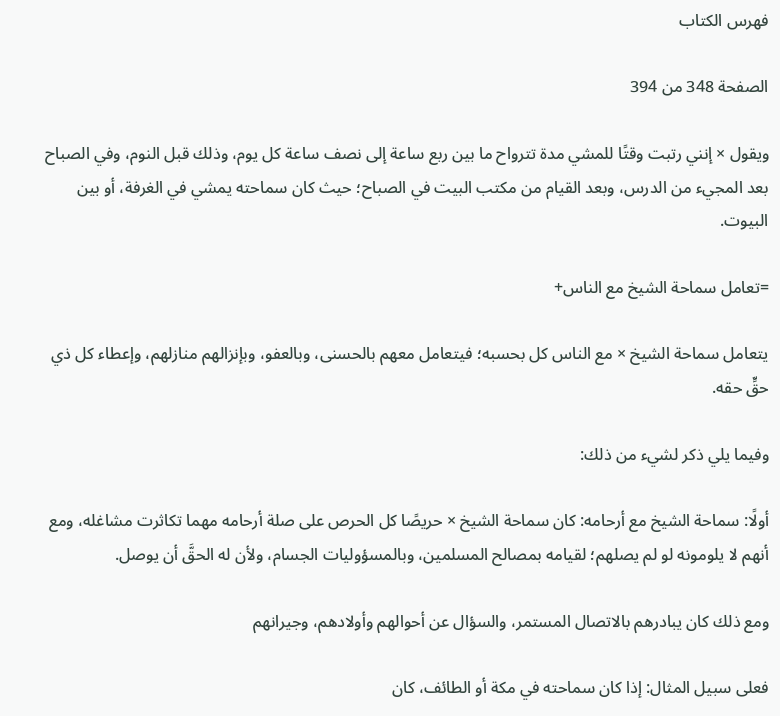فهرس الكتاب

الصفحة 348 من 394

ويقول × إنني رتبت وقتًا للمشي مدة تترواح ما بين ربع ساعة إلى نصف ساعة كل يوم، وذلك قبل النوم، وفي الصباح بعد المجيء من الدرس، وبعد القيام من مكتب البيت في الصباح؛ حيث كان سماحته يمشي في الغرفة، أو بين البيوت.

=تعامل سماحة الشيخ مع الناس+

يتعامل سماحة الشيخ × مع الناس كل بحسبه؛ فيتعامل معهم بالحسنى، وبالعفو، وبإنزالهم منازلهم، وإعطاء كل ذي حقٍّ حقه.

وفيما يلي ذكر لشيء من ذلك:

أولًا: سماحة الشيخ مع أرحامه: كان سماحة الشيخ × حريصًا كل الحرص على صلة أرحامه مهما تكاثرت مشاغله، ومع أنهم لا يلومونه لو لم يصلهم؛ لقيامه بمصالح المسلمين، وبالمسؤوليات الجسام، ولأن له الحقَّ أن يوصل.

ومع ذلك كان يبادرهم بالاتصال المستمر، والسؤال عن أحوالهم وأولادهم، وجيرانهم

فعلى سبيل المثال: إذا كان سماحته في مكة أو الطائف، كان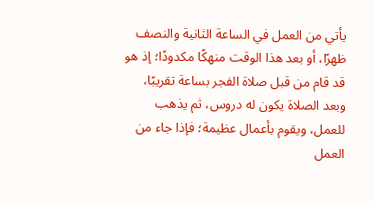يأتي من العمل في الساعة الثانية والنصف ظهرًا، أو بعد هذا الوقت منهكًا مكدودًا؛ إذ هو قد قام من قبل صلاة الفجر بساعة تقريبًا، وبعد الصلاة يكون له دروس، ثم يذهب للعمل، ويقوم بأعمال عظيمة؛ فإذا جاء من العمل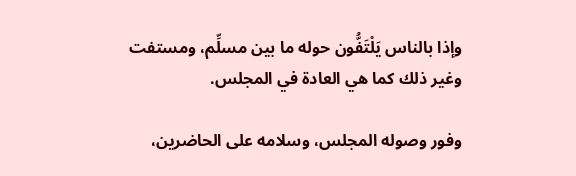وإذا بالناس يَلْتَفُّون حوله ما بين مسلِّم، ومستفت وغير ذلك كما هي العادة في المجلس.

وفور وصوله المجلس، وسلامه على الحاضرين،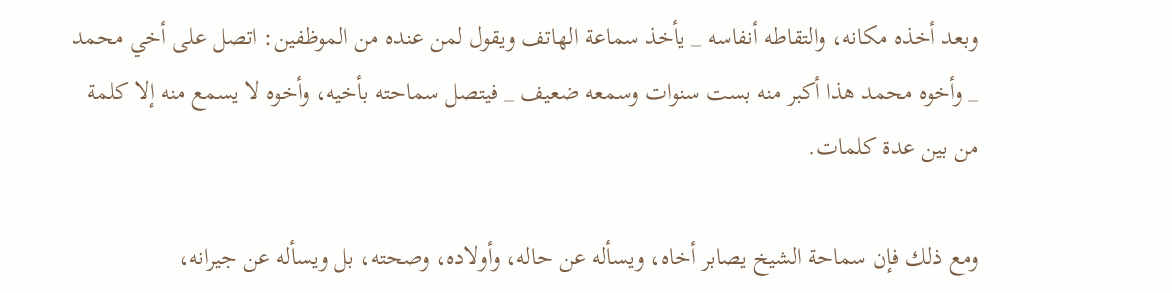وبعد أخذه مكانه، والتقاطه أنفاسه _ يأخذ سماعة الهاتف ويقول لمن عنده من الموظفين: اتصل على أخي محمد _ وأخوه محمد هذا أكبر منه بست سنوات وسمعه ضعيف _ فيتصل سماحته بأخيه، وأخوه لا يسمع منه إلا كلمة من بين عدة كلمات.

ومع ذلك فإن سماحة الشيخ يصابر أخاه، ويسأله عن حاله، وأولاده، وصحته، بل ويسأله عن جيرانه،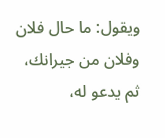ويقول: ما حال فلان وفلان من جيرانك، ثم يدعو له،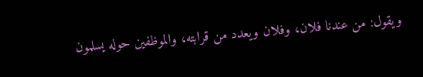ويقول: من عندنا فلان، وفلان ويعدد من قرابته، والموظفين حوله يسلمون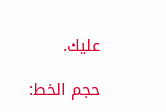عليك.

حجم الخط: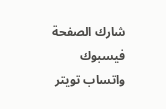شارك الصفحة
فيسبوك واتساب تويتر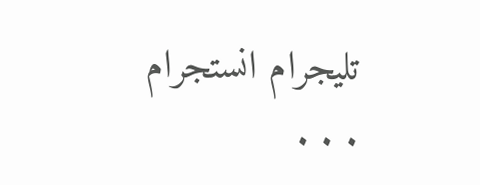تليجرام انستجرام
. . .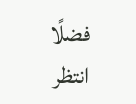فضلًا انتظر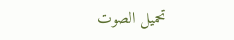تحميل الصوت